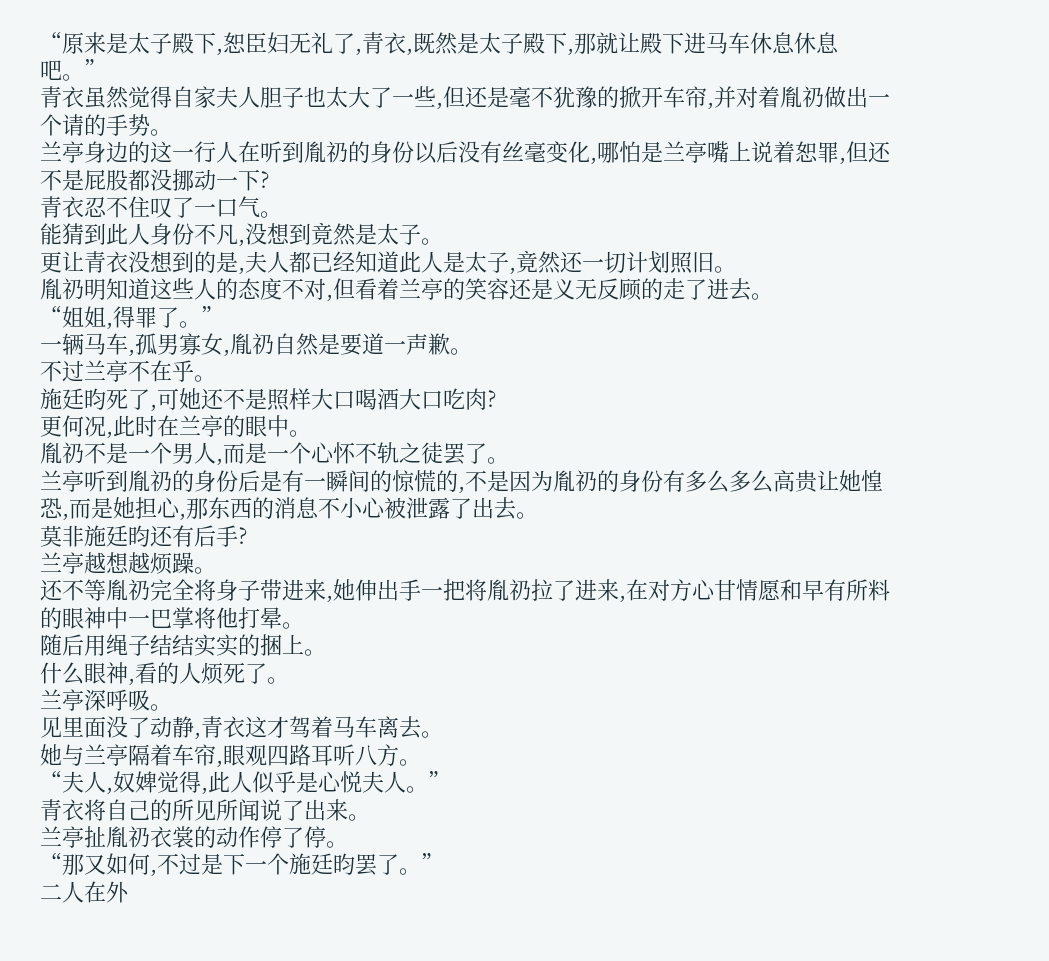“原来是太子殿下,恕臣妇无礼了,青衣,既然是太子殿下,那就让殿下进马车休息休息吧。”
青衣虽然觉得自家夫人胆子也太大了一些,但还是毫不犹豫的掀开车帘,并对着胤礽做出一个请的手势。
兰亭身边的这一行人在听到胤礽的身份以后没有丝毫变化,哪怕是兰亭嘴上说着恕罪,但还不是屁股都没挪动一下?
青衣忍不住叹了一口气。
能猜到此人身份不凡,没想到竟然是太子。
更让青衣没想到的是,夫人都已经知道此人是太子,竟然还一切计划照旧。
胤礽明知道这些人的态度不对,但看着兰亭的笑容还是义无反顾的走了进去。
“姐姐,得罪了。”
一辆马车,孤男寡女,胤礽自然是要道一声歉。
不过兰亭不在乎。
施廷昀死了,可她还不是照样大口喝酒大口吃肉?
更何况,此时在兰亭的眼中。
胤礽不是一个男人,而是一个心怀不轨之徒罢了。
兰亭听到胤礽的身份后是有一瞬间的惊慌的,不是因为胤礽的身份有多么多么高贵让她惶恐,而是她担心,那东西的消息不小心被泄露了出去。
莫非施廷昀还有后手?
兰亭越想越烦躁。
还不等胤礽完全将身子带进来,她伸出手一把将胤礽拉了进来,在对方心甘情愿和早有所料的眼神中一巴掌将他打晕。
随后用绳子结结实实的捆上。
什么眼神,看的人烦死了。
兰亭深呼吸。
见里面没了动静,青衣这才驾着马车离去。
她与兰亭隔着车帘,眼观四路耳听八方。
“夫人,奴婢觉得,此人似乎是心悦夫人。”
青衣将自己的所见所闻说了出来。
兰亭扯胤礽衣裳的动作停了停。
“那又如何,不过是下一个施廷昀罢了。”
二人在外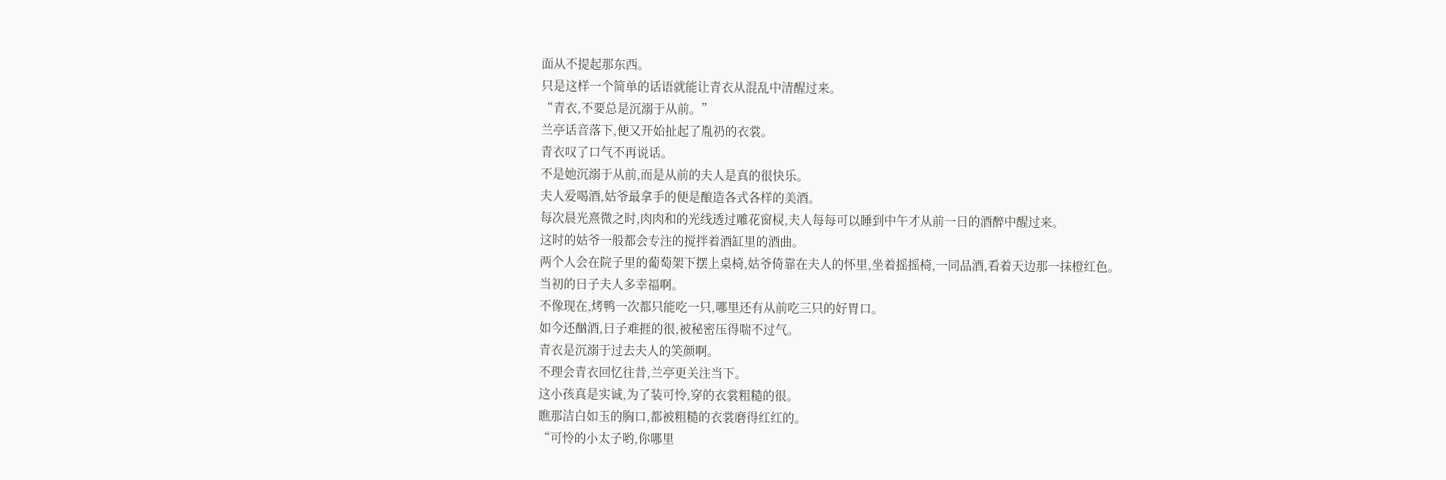面从不提起那东西。
只是这样一个简单的话语就能让青衣从混乱中清醒过来。
“青衣,不要总是沉溺于从前。”
兰亭话音落下,便又开始扯起了胤礽的衣裳。
青衣叹了口气不再说话。
不是她沉溺于从前,而是从前的夫人是真的很快乐。
夫人爱喝酒,姑爷最拿手的便是酿造各式各样的美酒。
每次晨光熹微之时,肉肉和的光线透过雕花窗棂,夫人每每可以睡到中午才从前一日的酒醉中醒过来。
这时的姑爷一般都会专注的搅拌着酒缸里的酒曲。
两个人会在院子里的葡萄架下摆上桌椅,姑爷倚靠在夫人的怀里,坐着摇摇椅,一同品酒,看着天边那一抹橙红色。
当初的日子夫人多幸福啊。
不像现在,烤鸭一次都只能吃一只,哪里还有从前吃三只的好胃口。
如今还酗酒,日子难捱的很,被秘密压得喘不过气。
青衣是沉溺于过去夫人的笑颜啊。
不理会青衣回忆往昔,兰亭更关注当下。
这小孩真是实诚,为了装可怜,穿的衣裳粗糙的很。
瞧那洁白如玉的胸口,都被粗糙的衣裳磨得红红的。
“可怜的小太子哟,你哪里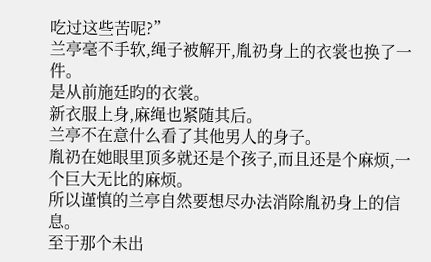吃过这些苦呢?”
兰亭毫不手软,绳子被解开,胤礽身上的衣裳也换了一件。
是从前施廷昀的衣裳。
新衣服上身,麻绳也紧随其后。
兰亭不在意什么看了其他男人的身子。
胤礽在她眼里顶多就还是个孩子,而且还是个麻烦,一个巨大无比的麻烦。
所以谨慎的兰亭自然要想尽办法消除胤礽身上的信息。
至于那个未出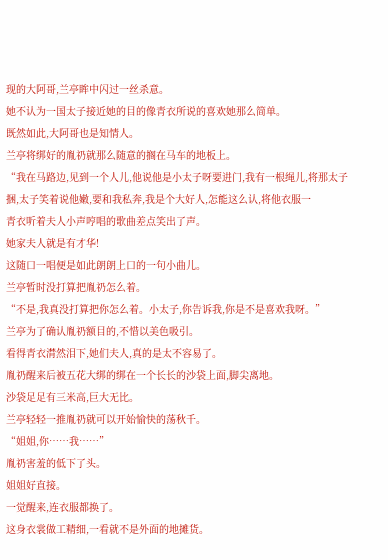现的大阿哥,兰亭眸中闪过一丝杀意。
她不认为一国太子接近她的目的像青衣所说的喜欢她那么简单。
既然如此,大阿哥也是知情人。
兰亭将绑好的胤礽就那么随意的搁在马车的地板上。
“我在马路边,见到一个人儿,他说他是小太子呀要进门,我有一根绳儿,将那太子捆,太子笑着说他嫩,要和我私奔,我是个大好人,怎能这么认,将他衣服一
青衣听着夫人小声哼唱的歌曲差点笑出了声。
她家夫人就是有才华!
这随口一唱便是如此朗朗上口的一句小曲儿。
兰亭暂时没打算把胤礽怎么着。
“不是,我真没打算把你怎么着。小太子,你告诉我,你是不是喜欢我呀。”
兰亭为了确认胤礽额目的,不惜以美色吸引。
看得青衣潸然泪下,她们夫人,真的是太不容易了。
胤礽醒来后被五花大绑的绑在一个长长的沙袋上面,脚尖离地。
沙袋足足有三米高,巨大无比。
兰亭轻轻一推胤礽就可以开始愉快的荡秋千。
“姐姐,你……我……”
胤礽害羞的低下了头。
姐姐好直接。
一觉醒来,连衣服都换了。
这身衣裳做工精细,一看就不是外面的地摊货。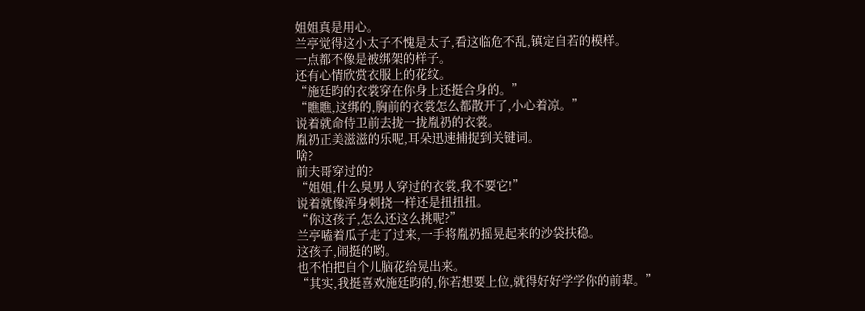姐姐真是用心。
兰亭觉得这小太子不愧是太子,看这临危不乱,镇定自若的模样。
一点都不像是被绑架的样子。
还有心情欣赏衣服上的花纹。
“施廷昀的衣裳穿在你身上还挺合身的。”
“瞧瞧,这绑的,胸前的衣裳怎么都散开了,小心着凉。”
说着就命侍卫前去拢一拢胤礽的衣裳。
胤礽正美滋滋的乐呢,耳朵迅速捕捉到关键词。
啥?
前夫哥穿过的?
“姐姐,什么臭男人穿过的衣裳,我不要它!”
说着就像浑身刺挠一样还是扭扭扭。
“你这孩子,怎么还这么挑呢?”
兰亭嗑着瓜子走了过来,一手将胤礽摇晃起来的沙袋扶稳。
这孩子,闹挺的哟。
也不怕把自个儿脑花给晃出来。
“其实,我挺喜欢施廷昀的,你若想要上位,就得好好学学你的前辈。”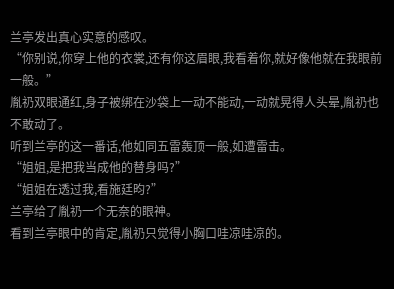兰亭发出真心实意的感叹。
“你别说,你穿上他的衣裳,还有你这眉眼,我看着你,就好像他就在我眼前一般。”
胤礽双眼通红,身子被绑在沙袋上一动不能动,一动就晃得人头晕,胤礽也不敢动了。
听到兰亭的这一番话,他如同五雷轰顶一般,如遭雷击。
“姐姐,是把我当成他的替身吗?”
“姐姐在透过我,看施廷昀?”
兰亭给了胤礽一个无奈的眼神。
看到兰亭眼中的肯定,胤礽只觉得小胸口哇凉哇凉的。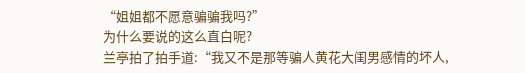“姐姐都不愿意骗骗我吗?”
为什么要说的这么直白呢?
兰亭拍了拍手道:“我又不是那等骗人黄花大闺男感情的坏人,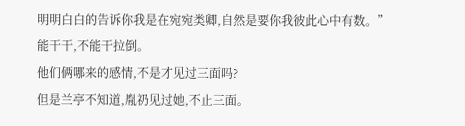明明白白的告诉你我是在宛宛类卿,自然是要你我彼此心中有数。”
能干干,不能干拉倒。
他们俩哪来的感情,不是才见过三面吗?
但是兰亭不知道,胤礽见过她,不止三面。